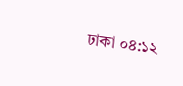ঢাকা ০৪:১২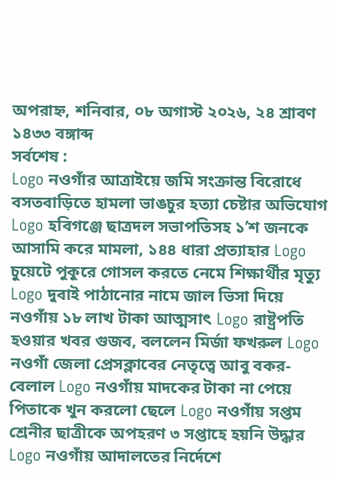অপরাহ্ন, শনিবার, ০৮ অগাস্ট ২০২৬, ২৪ শ্রাবণ ১৪৩৩ বঙ্গাব্দ
সর্বশেষ :
Logo নওগাঁর আত্রাইয়ে জমি সংক্রান্ত বিরোধে বসতবাড়িতে হামলা ভাঙচুর হত্যা চেষ্টার অভিযোগ   Logo হবিগঞ্জে ছাত্রদল সভাপতিসহ ১’শ জনকে আসামি করে মামলা, ১৪৪ ধারা প্রত্যাহার Logo চুয়েটে পুকুরে গোসল করতে নেমে শিক্ষার্থীর মৃত্যু Logo দুবাই পাঠানোর নামে জাল ভিসা দিয়ে নওগাঁয় ১৮ লাখ টাকা আত্মসাৎ Logo রাষ্ট্রপতি হওয়ার খবর গুজব, বললেন মির্জা ফখরুল Logo নওগাঁ জেলা প্রেসক্লাবের নেতৃত্বে আবু বকর-বেলাল Logo নওগাঁয় মাদকের টাকা না পেয়ে  পিতাকে খুন করলো ছেলে Logo নওগাঁয় সপ্তম শ্রেনীর ছাত্রীকে অপহরণ ৩ সপ্তাহে হয়নি উদ্ধার Logo নওগাঁয় আদালতের নির্দেশে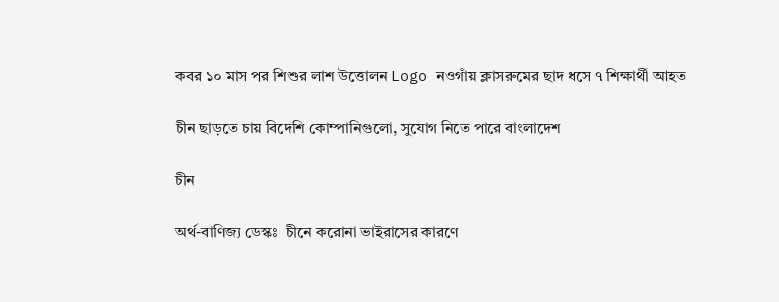কবর ১০ মাস পর শিশুর লাশ উত্তোলন Logo নওগাঁয় ক্লাসরুমের ছাদ ধসে ৭ শিক্ষার্থী আহত

চীন ছাড়তে চায় বিদেশি কোম্পানিগুলো, সুযোগ নিতে পারে বাংলাদেশ

চীন

অর্থ-বাণিজ্য ডেস্কঃ  চীনে করোনা ভাইরাসের কারণে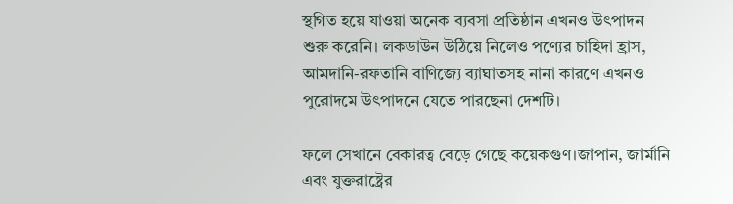স্থগিত হয়ে যাওয়া অনেক ব্যবসা প্রতিষ্ঠান এখনও উৎপাদন শুরু করেনি। লকডাউন উঠিয়ে নিলেও পণ্যের চাহিদা হ্রাস, আমদানি-রফতানি বাণিজ্যে ব্যাঘাতসহ নানা কারণে এখনও পুরোদমে উৎপাদনে যেতে পারছেনা দেশটি।

ফলে সেখানে বেকারত্ব বেড়ে গেছে কয়েকগুণ।জাপান, জার্মানি এবং যুক্তরাষ্ট্রের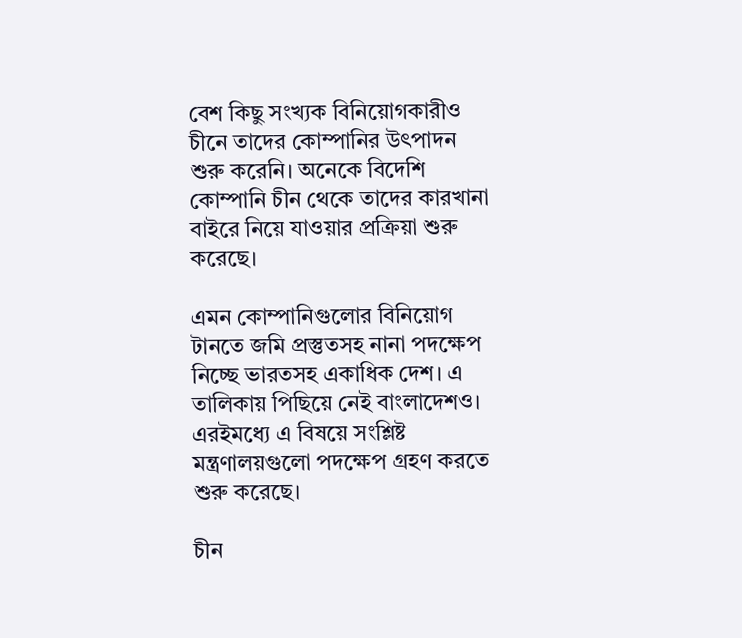বেশ কিছু সংখ্যক বিনিয়োগকারীও চীনে তাদের কোম্পানির উৎপাদন শুরু করেনি। অনেকে বিদেশি কোম্পানি চীন থেকে তাদের কারখানা বাইরে নিয়ে যাওয়ার প্রক্রিয়া শুরু করেছে।

এমন কোম্পানিগুলোর বিনিয়োগ টানতে জমি প্রস্তুতসহ নানা পদক্ষেপ নিচ্ছে ভারতসহ একাধিক দেশ। এ তালিকায় পিছিয়ে নেই বাংলাদেশও। এরইমধ্যে এ বিষয়ে সংশ্লিষ্ট মন্ত্রণালয়গুলো পদক্ষেপ গ্রহণ করতে শুরু করেছে।

চীন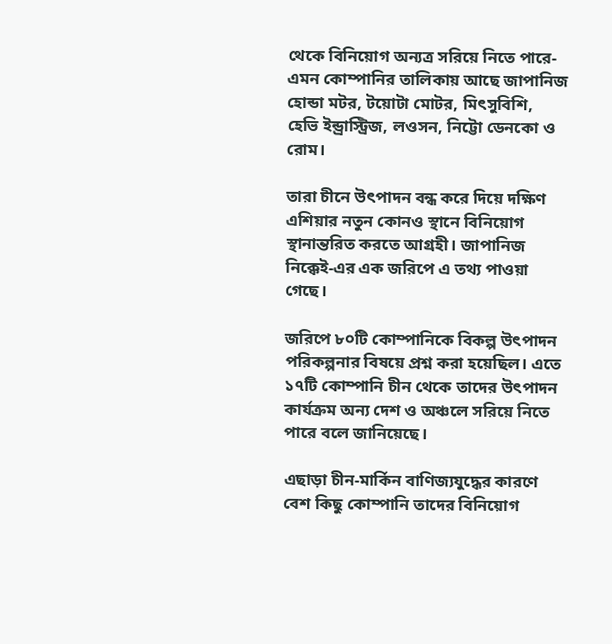থেকে বিনিয়োগ অন্যত্র সরিয়ে নিতে পারে- এমন কোম্পানির তালিকায় আছে জাপানিজ হোন্ডা মটর, টয়োটা মোটর, মিৎসুবিশি, হেভি ইন্ড্রাস্ট্রিজ, লওসন, নিট্টো ডেনকো ও রোম।

তারা চীনে উৎপাদন বন্ধ করে দিয়ে দক্ষিণ এশিয়ার নতুন কোনও স্থানে বিনিয়োগ স্থানান্তরিত করতে আগ্রহী। জাপানিজ নিক্কেই-এর এক জরিপে এ তথ্য পাওয়া গেছে।

জরিপে ৮০টি কোম্পানিকে বিকল্প উৎপাদন পরিকল্পনার বিষয়ে প্রশ্ন করা হয়েছিল। এতে ১৭টি কোম্পানি চীন থেকে তাদের উৎপাদন কার্যক্রম অন্য দেশ ও অঞ্চলে সরিয়ে নিতে পারে বলে জানিয়েছে।

এছাড়া চীন-মার্কিন বাণিজ্যযুদ্ধের কারণে বেশ কিছু কোম্পানি তাদের বিনিয়োগ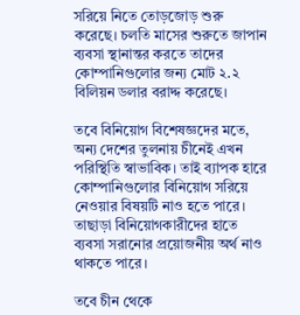সরিয়ে নিতে তোড়জোড় শুরু করেছে। চলতি মাসের শুরুতে জাপান ব্যবসা স্থানান্তর করতে তাদের কোম্পানিগুলোর জন্য মোট ২.২ বিলিয়ন ডলার বরাদ্দ করেছে।

তবে বিনিয়োগ বিশেষজ্ঞদের মতে, অন্য দেশের তুলনায় চীনেই এখন পরিস্থিতি স্বাভাবিক। তাই ব্যাপক হারে কোম্পানিগুলোর বিনিয়োগ সরিয়ে নেওয়ার বিষয়টি নাও হতে পারে। তাছাড়া বিনিয়োগকারীদের হাতে ব্যবসা সরানোর প্রয়োজনীয় অর্থ নাও থাকতে পারে।

তবে চীন থেকে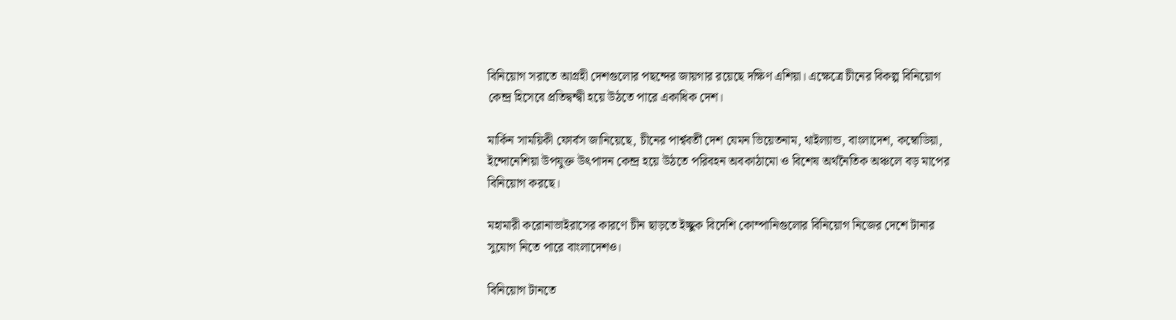বিনিয়োগ সরাতে আগ্রহী দেশগুলোর পছন্দের জায়গার রয়েছে দক্ষিণ এশিয়া। এক্ষেত্রে চীনের বিকল্প বিনিয়োগ কেন্দ্র হিসেবে প্রতিদ্বন্দ্বী হয়ে উঠতে পারে একাধিক দেশ।

মার্কিন সাময়িকী ফোর্বস জানিয়েছে, চীনের পার্শ্ববর্তী দেশ যেমন ভিয়েতনাম, থাইল্যান্ড, বাংলাদেশ, কম্বোডিয়া, ইন্দোনেশিয়া উপযুক্ত উৎপাদন কেন্দ্র হয়ে উঠতে পরিবহন অবকাঠামো ও বিশেষ অর্থনৈতিক অঞ্চলে বড় মাপের বিনিয়োগ করছে।

মহামারী করোনাভাইরাসের কারণে চীন ছাড়তে ইচ্ছুক বিদেশি কোম্পানিগুলোর বিনিয়োগ নিজের দেশে টানার সুযোগ নিতে পারে বাংলাদেশও।

বিনিয়োগ টানতে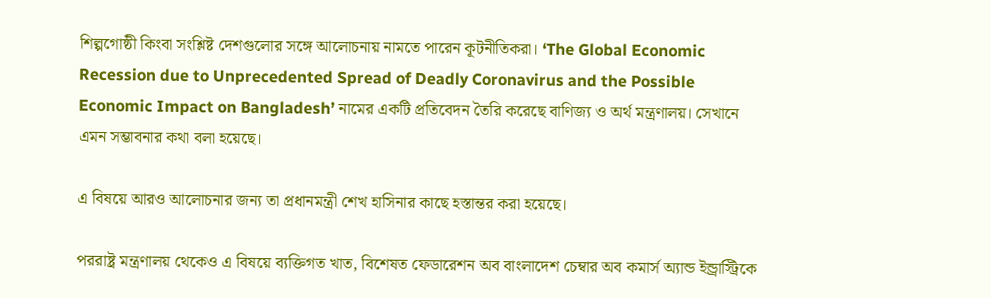শিল্পগোষ্ঠী কিংবা সংশ্লিষ্ট দেশগুলোর সঙ্গে আলোচনায় নামতে পারেন কূটনীতিকরা। ‘The Global Economic Recession due to Unprecedented Spread of Deadly Coronavirus and the Possible Economic Impact on Bangladesh’ নামের একটি প্রতিবেদন তৈরি করেছে বাণিজ্য ও অর্থ মন্ত্রণালয়। সেখানে এমন সম্ভাবনার কথা বলা হয়েছে।

এ বিষয়ে আরও আলোচনার জন্য তা প্রধানমন্ত্রী শেখ হাসিনার কাছে হস্তান্তর করা হয়েছে।

পররাষ্ট্র মন্ত্রণালয় থেকেও এ বিষয়ে ব্যক্তিগত খাত, বিশেষত ফেডারেশন অব বাংলাদেশ চেম্বার অব কমার্স অ্যান্ড ইন্ড্রাস্ট্রিকে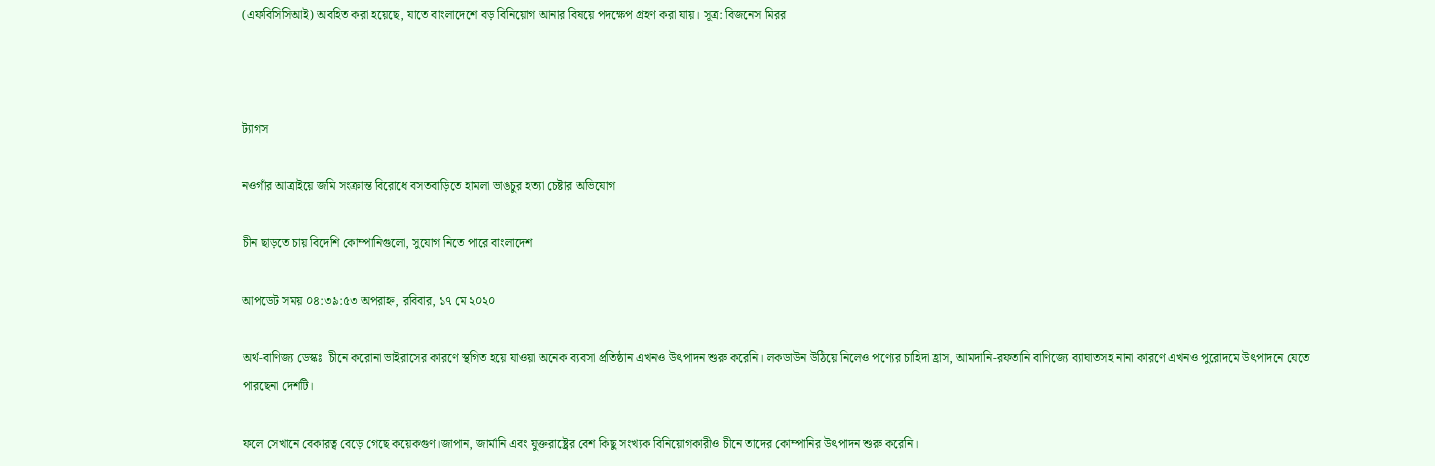(এফবিসিসিআই) অবহিত করা হয়েছে, যাতে বাংলাদেশে বড় বিনিয়োগ আনার বিষয়ে পদক্ষেপ গ্রহণ করা যায়। সূত্র: বিজনেস মিরর



ট্যাগস

নওগাঁর আত্রাইয়ে জমি সংক্রান্ত বিরোধে বসতবাড়িতে হামলা ভাঙচুর হত্যা চেষ্টার অভিযোগ

চীন ছাড়তে চায় বিদেশি কোম্পানিগুলো, সুযোগ নিতে পারে বাংলাদেশ

আপডেট সময় ০৪:৩৯:৫৩ অপরাহ্ন, রবিবার, ১৭ মে ২০২০

অর্থ-বাণিজ্য ডেস্কঃ  চীনে করোনা ভাইরাসের কারণে স্থগিত হয়ে যাওয়া অনেক ব্যবসা প্রতিষ্ঠান এখনও উৎপাদন শুরু করেনি। লকডাউন উঠিয়ে নিলেও পণ্যের চাহিদা হ্রাস, আমদানি-রফতানি বাণিজ্যে ব্যাঘাতসহ নানা কারণে এখনও পুরোদমে উৎপাদনে যেতে পারছেনা দেশটি।

ফলে সেখানে বেকারত্ব বেড়ে গেছে কয়েকগুণ।জাপান, জার্মানি এবং যুক্তরাষ্ট্রের বেশ কিছু সংখ্যক বিনিয়োগকারীও চীনে তাদের কোম্পানির উৎপাদন শুরু করেনি।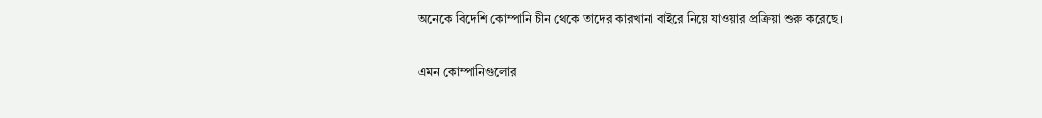অনেকে বিদেশি কোম্পানি চীন থেকে তাদের কারখানা বাইরে নিয়ে যাওয়ার প্রক্রিয়া শুরু করেছে।

এমন কোম্পানিগুলোর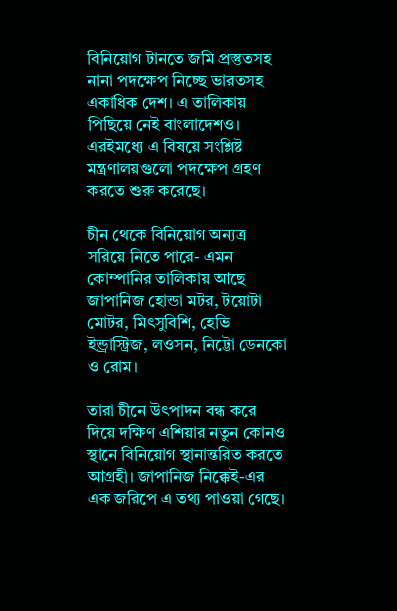বিনিয়োগ টানতে জমি প্রস্তুতসহ নানা পদক্ষেপ নিচ্ছে ভারতসহ একাধিক দেশ। এ তালিকায় পিছিয়ে নেই বাংলাদেশও। এরইমধ্যে এ বিষয়ে সংশ্লিষ্ট মন্ত্রণালয়গুলো পদক্ষেপ গ্রহণ করতে শুরু করেছে।

চীন থেকে বিনিয়োগ অন্যত্র সরিয়ে নিতে পারে- এমন কোম্পানির তালিকায় আছে জাপানিজ হোন্ডা মটর, টয়োটা মোটর, মিৎসুবিশি, হেভি ইন্ড্রাস্ট্রিজ, লওসন, নিট্টো ডেনকো ও রোম।

তারা চীনে উৎপাদন বন্ধ করে দিয়ে দক্ষিণ এশিয়ার নতুন কোনও স্থানে বিনিয়োগ স্থানান্তরিত করতে আগ্রহী। জাপানিজ নিক্কেই-এর এক জরিপে এ তথ্য পাওয়া গেছে।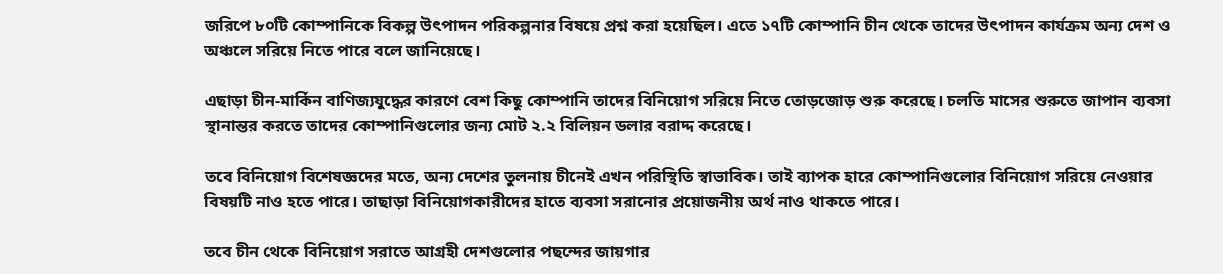জরিপে ৮০টি কোম্পানিকে বিকল্প উৎপাদন পরিকল্পনার বিষয়ে প্রশ্ন করা হয়েছিল। এতে ১৭টি কোম্পানি চীন থেকে তাদের উৎপাদন কার্যক্রম অন্য দেশ ও অঞ্চলে সরিয়ে নিতে পারে বলে জানিয়েছে।

এছাড়া চীন-মার্কিন বাণিজ্যযুদ্ধের কারণে বেশ কিছু কোম্পানি তাদের বিনিয়োগ সরিয়ে নিতে তোড়জোড় শুরু করেছে। চলতি মাসের শুরুতে জাপান ব্যবসা স্থানান্তর করতে তাদের কোম্পানিগুলোর জন্য মোট ২.২ বিলিয়ন ডলার বরাদ্দ করেছে।

তবে বিনিয়োগ বিশেষজ্ঞদের মতে, অন্য দেশের তুলনায় চীনেই এখন পরিস্থিতি স্বাভাবিক। তাই ব্যাপক হারে কোম্পানিগুলোর বিনিয়োগ সরিয়ে নেওয়ার বিষয়টি নাও হতে পারে। তাছাড়া বিনিয়োগকারীদের হাতে ব্যবসা সরানোর প্রয়োজনীয় অর্থ নাও থাকতে পারে।

তবে চীন থেকে বিনিয়োগ সরাতে আগ্রহী দেশগুলোর পছন্দের জায়গার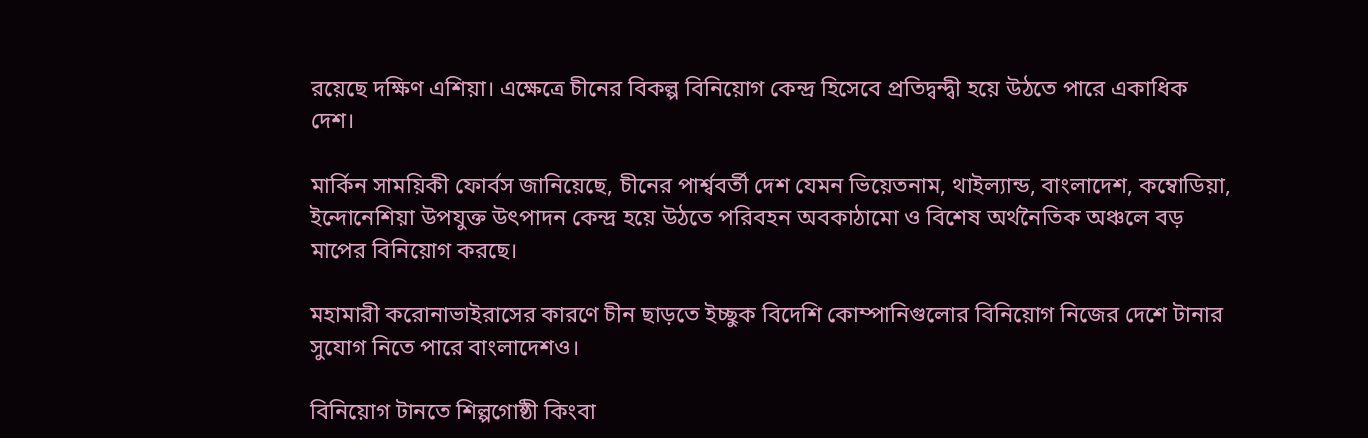রয়েছে দক্ষিণ এশিয়া। এক্ষেত্রে চীনের বিকল্প বিনিয়োগ কেন্দ্র হিসেবে প্রতিদ্বন্দ্বী হয়ে উঠতে পারে একাধিক দেশ।

মার্কিন সাময়িকী ফোর্বস জানিয়েছে, চীনের পার্শ্ববর্তী দেশ যেমন ভিয়েতনাম, থাইল্যান্ড, বাংলাদেশ, কম্বোডিয়া, ইন্দোনেশিয়া উপযুক্ত উৎপাদন কেন্দ্র হয়ে উঠতে পরিবহন অবকাঠামো ও বিশেষ অর্থনৈতিক অঞ্চলে বড় মাপের বিনিয়োগ করছে।

মহামারী করোনাভাইরাসের কারণে চীন ছাড়তে ইচ্ছুক বিদেশি কোম্পানিগুলোর বিনিয়োগ নিজের দেশে টানার সুযোগ নিতে পারে বাংলাদেশও।

বিনিয়োগ টানতে শিল্পগোষ্ঠী কিংবা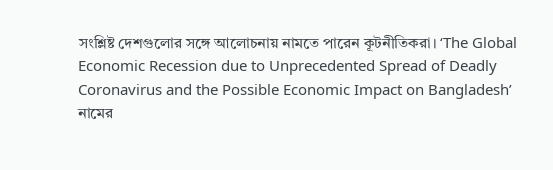সংশ্লিষ্ট দেশগুলোর সঙ্গে আলোচনায় নামতে পারেন কূটনীতিকরা। ‘The Global Economic Recession due to Unprecedented Spread of Deadly Coronavirus and the Possible Economic Impact on Bangladesh’ নামের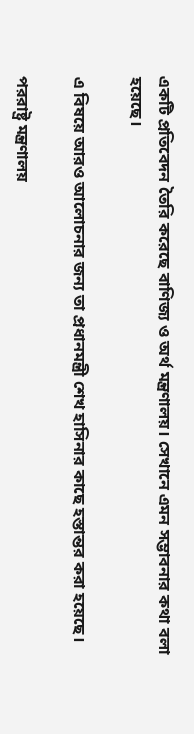একটি প্রতিবেদন তৈরি করেছে বাণিজ্য ও অর্থ মন্ত্রণালয়। সেখানে এমন সম্ভাবনার কথা বলা হয়েছে।

এ বিষয়ে আরও আলোচনার জন্য তা প্রধানমন্ত্রী শেখ হাসিনার কাছে হস্তান্তর করা হয়েছে।

পররাষ্ট্র মন্ত্রণালয়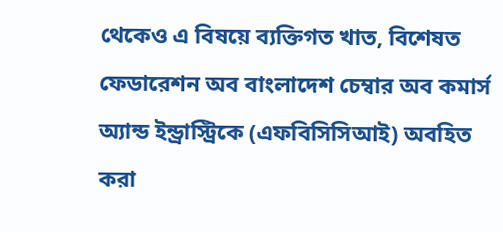থেকেও এ বিষয়ে ব্যক্তিগত খাত, বিশেষত ফেডারেশন অব বাংলাদেশ চেম্বার অব কমার্স অ্যান্ড ইন্ড্রাস্ট্রিকে (এফবিসিসিআই) অবহিত করা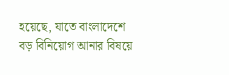হয়েছে, যাতে বাংলাদেশে বড় বিনিয়োগ আনার বিষয়ে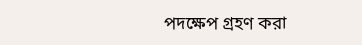পদক্ষেপ গ্রহণ করা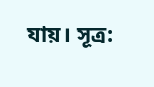যায়। সূত্র: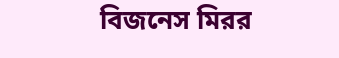বিজনেস মিরর